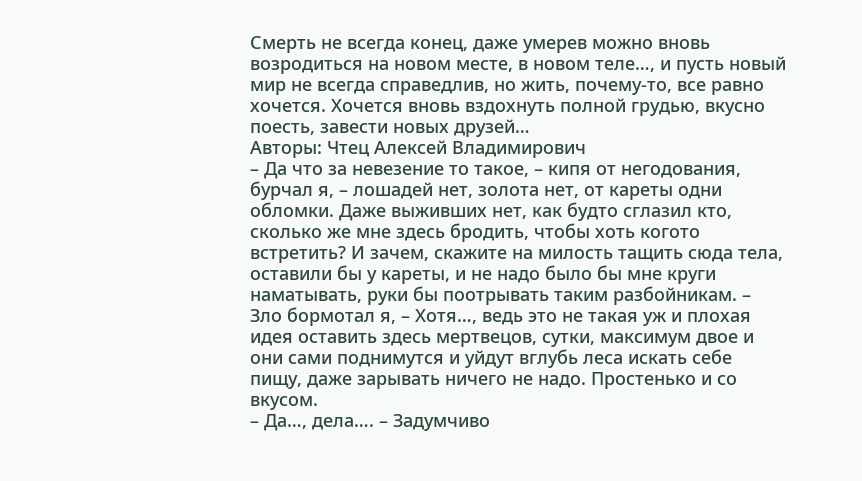Смерть не всегда конец, даже умерев можно вновь возродиться на новом месте, в новом теле…, и пусть новый мир не всегда справедлив, но жить, почему-то, все равно хочется. Хочется вновь вздохнуть полной грудью, вкусно поесть, завести новых друзей…
Авторы: Чтец Алексей Владимирович
– Да что за невезение то такое, – кипя от негодования, бурчал я, – лошадей нет, золота нет, от кареты одни обломки. Даже выживших нет, как будто сглазил кто, сколько же мне здесь бродить, чтобы хоть когото встретить? И зачем, скажите на милость тащить сюда тела, оставили бы у кареты, и не надо было бы мне круги наматывать, руки бы поотрывать таким разбойникам. – Зло бормотал я, – Хотя…, ведь это не такая уж и плохая идея оставить здесь мертвецов, сутки, максимум двое и они сами поднимутся и уйдут вглубь леса искать себе пищу, даже зарывать ничего не надо. Простенько и со вкусом.
– Да…, дела…. – Задумчиво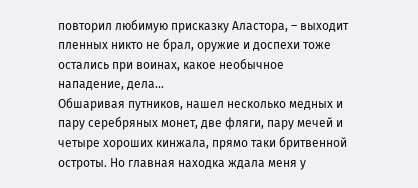повторил любимую присказку Аластора, – выходит пленных никто не брал, оружие и доспехи тоже остались при воинах, какое необычное нападение, дела…
Обшаривая путников, нашел несколько медных и пару серебряных монет, две фляги, пару мечей и четыре хороших кинжала, прямо таки бритвенной остроты. Но главная находка ждала меня у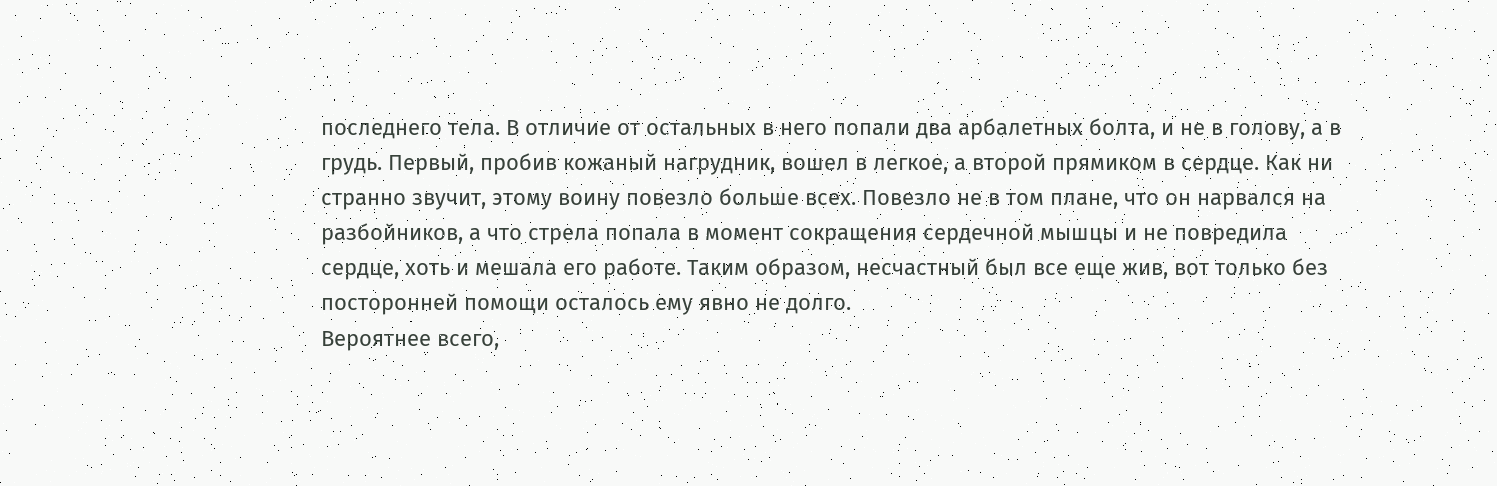последнего тела. В отличие от остальных в него попали два арбалетных болта, и не в голову, а в грудь. Первый, пробив кожаный нагрудник, вошел в легкое, а второй прямиком в сердце. Как ни странно звучит, этому воину повезло больше всех. Повезло не в том плане, что он нарвался на разбойников, а что стрела попала в момент сокращения сердечной мышцы и не повредила сердце, хоть и мешала его работе. Таким образом, несчастный был все еще жив, вот только без посторонней помощи осталось ему явно не долго.
Вероятнее всего,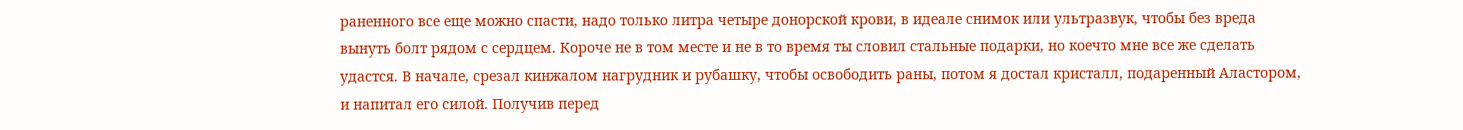раненного все еще можно спасти, надо только литра четыре донорской крови, в идеале снимок или ультразвук, чтобы без вреда вынуть болт рядом с сердцем. Короче не в том месте и не в то время ты словил стальные подарки, но коечто мне все же сделать удастся. В начале, срезал кинжалом нагрудник и рубашку, чтобы освободить раны, потом я достал кристалл, подаренный Аластором, и напитал его силой. Получив перед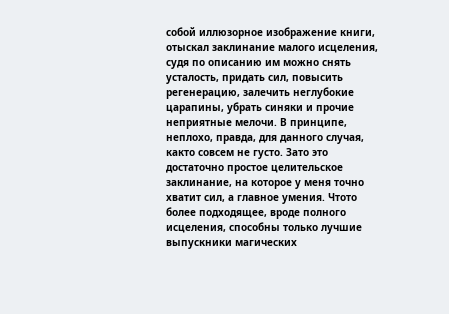собой иллюзорное изображение книги, отыскал заклинание малого исцеления, судя по описанию им можно снять усталость, придать сил, повысить регенерацию, залечить неглубокие царапины, убрать синяки и прочие неприятные мелочи. В принципе, неплохо, правда, для данного случая, както совсем не густо. Зато это достаточно простое целительское заклинание, на которое у меня точно хватит сил, а главное умения. Чтото более подходящее, вроде полного исцеления, способны только лучшие выпускники магических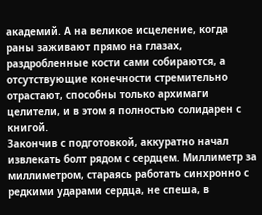академий. А на великое исцеление, когда раны заживают прямо на глазах, раздробленные кости сами собираются, а отсутствующие конечности стремительно отрастают, способны только архимаги целители, и в этом я полностью солидарен с книгой.
Закончив с подготовкой, аккуратно начал извлекать болт рядом с сердцем. Миллиметр за миллиметром, стараясь работать синхронно с редкими ударами сердца, не спеша, в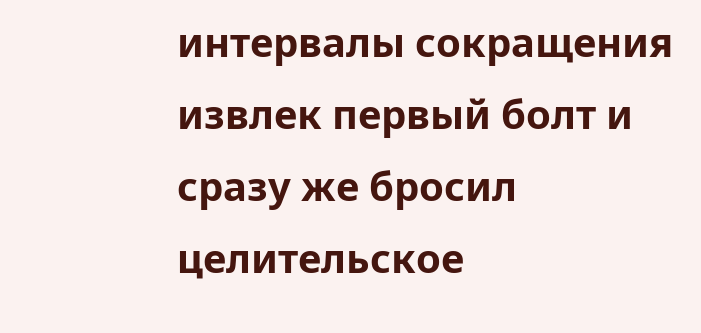интервалы сокращения извлек первый болт и сразу же бросил целительское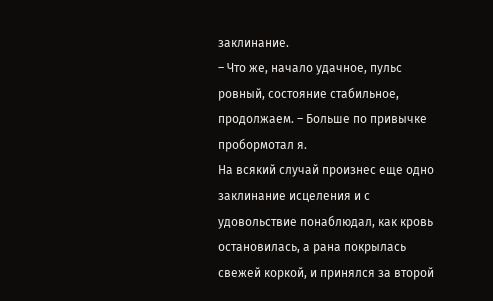заклинание.
– Что же, начало удачное, пульс ровный, состояние стабильное, продолжаем. – Больше по привычке пробормотал я.
На всякий случай произнес еще одно заклинание исцеления и с удовольствие понаблюдал, как кровь остановилась, а рана покрылась свежей коркой, и принялся за второй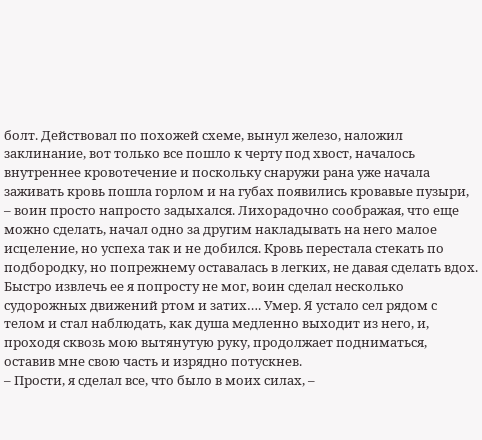болт. Действовал по похожей схеме, вынул железо, наложил заклинание, вот только все пошло к черту под хвост, началось внутреннее кровотечение и поскольку снаружи рана уже начала заживать кровь пошла горлом и на губах появились кровавые пузыри, – воин просто напросто задыхался. Лихорадочно соображая, что еще можно сделать, начал одно за другим накладывать на него малое исцеление, но успеха так и не добился. Кровь перестала стекать по подбородку, но попрежнему оставалась в легких, не давая сделать вдох. Быстро извлечь ее я попросту не мог, воин сделал несколько судорожных движений ртом и затих…. Умер. Я устало сел рядом с телом и стал наблюдать, как душа медленно выходит из него, и, проходя сквозь мою вытянутую руку, продолжает подниматься, оставив мне свою часть и изрядно потускнев.
– Прости, я сделал все, что было в моих силах, –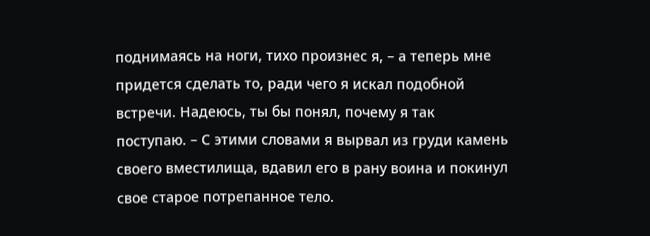поднимаясь на ноги, тихо произнес я, – а теперь мне придется сделать то, ради чего я искал подобной встречи. Надеюсь, ты бы понял, почему я так поступаю. – С этими словами я вырвал из груди камень своего вместилища, вдавил его в рану воина и покинул свое старое потрепанное тело.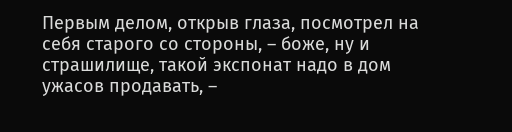Первым делом, открыв глаза, посмотрел на себя старого со стороны, – боже, ну и страшилище, такой экспонат надо в дом ужасов продавать, –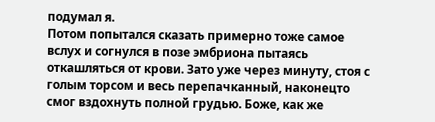подумал я.
Потом попытался сказать примерно тоже самое вслух и согнулся в позе эмбриона пытаясь откашляться от крови. Зато уже через минуту, стоя с голым торсом и весь перепачканный, наконецто смог вздохнуть полной грудью. Боже, как же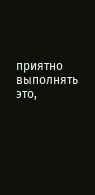приятно выполнять это,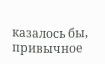казалось бы, привычное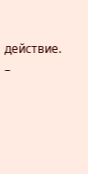действие.
–